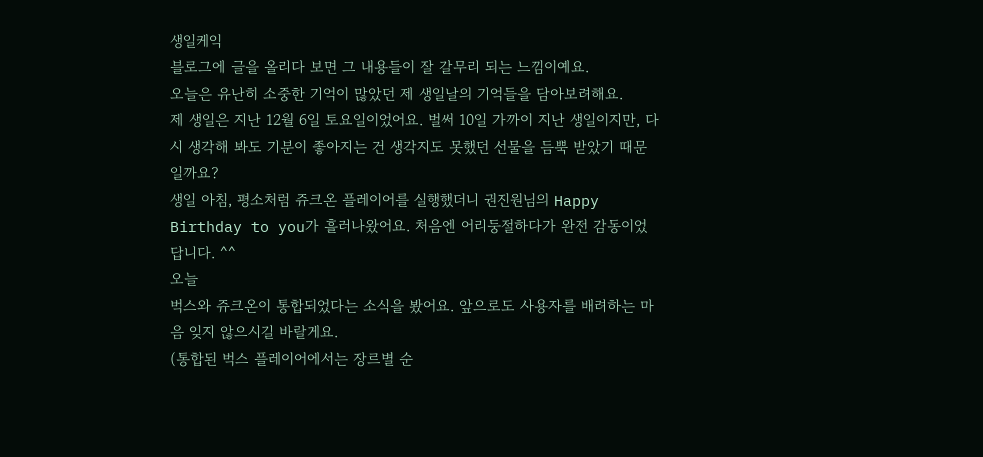생일케익
블로그에 글을 올리다 보면 그 내용들이 잘 갈무리 되는 느낌이예요.
오늘은 유난히 소중한 기억이 많았던 제 생일날의 기억들을 담아보려해요.
제 생일은 지난 12월 6일 토요일이었어요. 벌써 10일 가까이 지난 생일이지만, 다시 생각해 봐도 기분이 좋아지는 건 생각지도 못했던 선물을 듬뿍 받았기 때문일까요?
생일 아침, 평소처럼 쥬크온 플레이어를 실행했더니 권진원님의 Happy Birthday to you가 흘러나왔어요. 처음엔 어리둥절하다가 완전 감동이었답니다. ^^
오늘
벅스와 쥬크온이 통합되었다는 소식을 봤어요. 앞으로도 사용자를 배려하는 마음 잊지 않으시길 바랄게요.
(통합된 벅스 플레이어에서는 장르별 순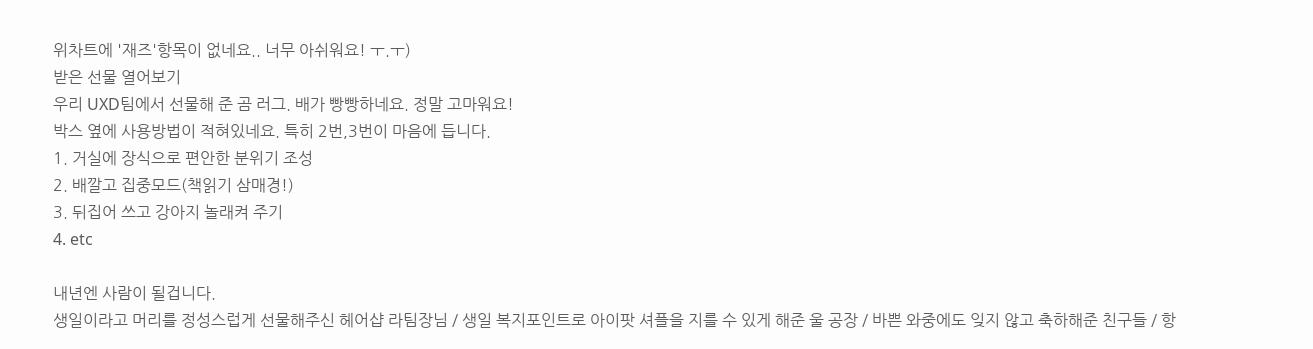위차트에 '재즈'항목이 없네요.. 너무 아쉬워요! ㅜ.ㅜ)
받은 선물 열어보기
우리 UXD팀에서 선물해 준 곰 러그. 배가 빵빵하네요. 정말 고마워요!
박스 옆에 사용방법이 적혀있네요. 특히 2번,3번이 마음에 듭니다.
1. 거실에 장식으로 편안한 분위기 조성
2. 배깔고 집중모드(책읽기 삼매경!)
3. 뒤집어 쓰고 강아지 놀래켜 주기
4. etc

내년엔 사람이 될겁니다.
생일이라고 머리를 정성스럽게 선물해주신 헤어샵 라팀장님 / 생일 복지포인트로 아이팟 셔플을 지를 수 있게 해준 울 공장 / 바쁜 와중에도 잊지 않고 축하해준 친구들 / 항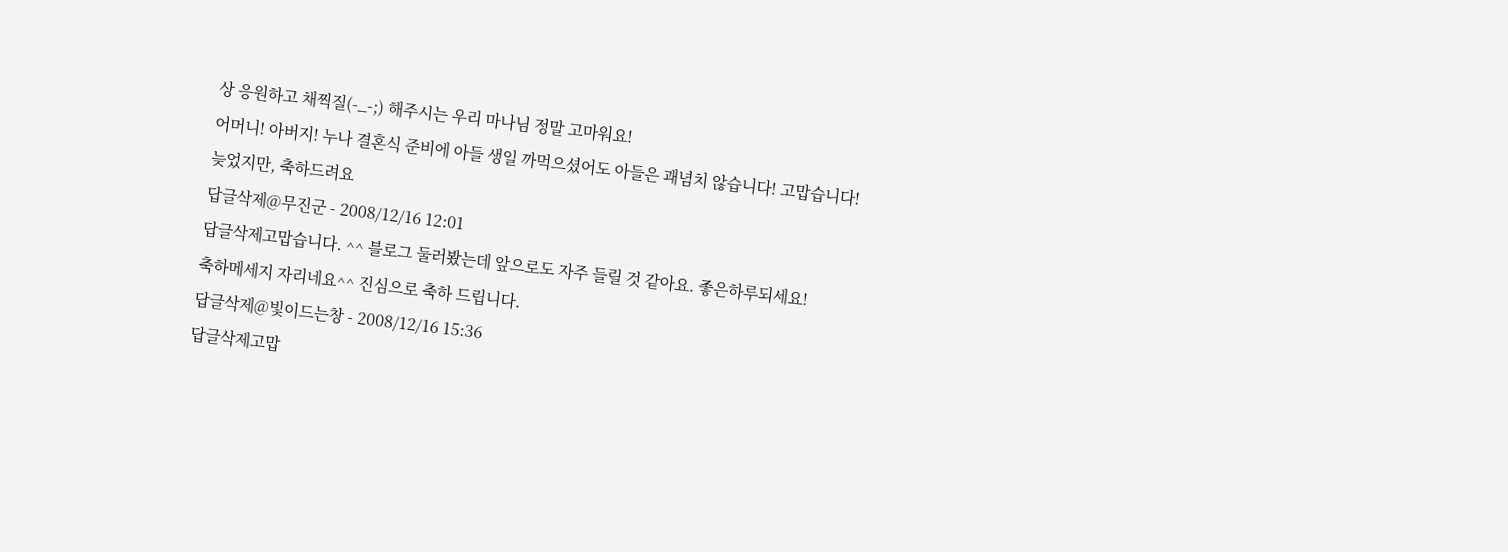상 응원하고 채찍질(-_-;) 해주시는 우리 마나님 정말 고마워요!
어머니! 아버지! 누나 결혼식 준비에 아들 생일 까먹으셨어도 아들은 괘념치 않습니다! 고맙습니다!
늦었지만, 축하드려요
답글삭제@무진군 - 2008/12/16 12:01
답글삭제고맙습니다. ^^ 블로그 둘러봤는데 앞으로도 자주 들릴 것 같아요. 좋은하루되세요!
축하메세지 자리네요^^ 진심으로 축하 드립니다.
답글삭제@빛이드는창 - 2008/12/16 15:36
답글삭제고맙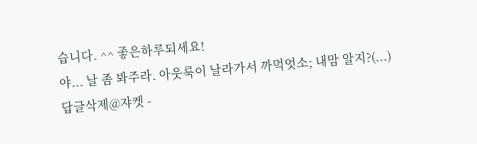습니다. ^^ 좋은하루되세요!
야... 날 좀 봐주라. 아웃룩이 날라가서 까먹엇소; 내맘 알지?(...)
답글삭제@쟈켓 -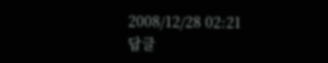2008/12/28 02:21
답글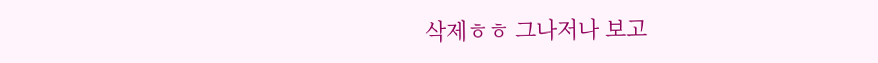삭제ㅎㅎ 그나저나 보고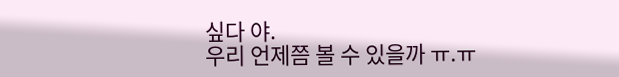싶다 야.
우리 언제쯤 볼 수 있을까 ㅠ.ㅠ